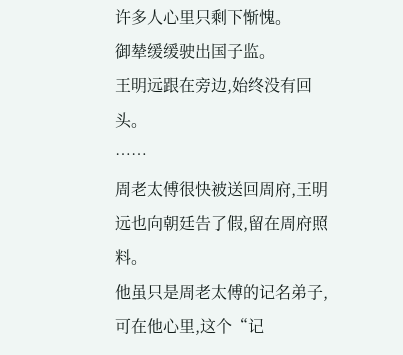许多人心里只剩下惭愧。
御辇缓缓驶出国子监。
王明远跟在旁边,始终没有回头。
……
周老太傅很快被送回周府,王明远也向朝廷告了假,留在周府照料。
他虽只是周老太傅的记名弟子,可在他心里,这个“记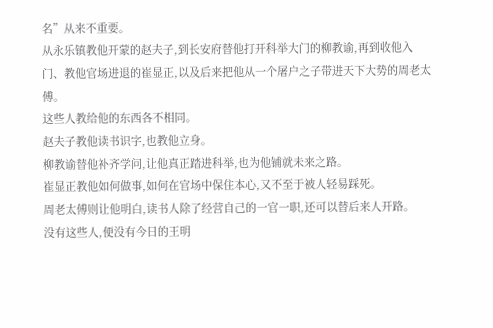名”从来不重要。
从永乐镇教他开蒙的赵夫子,到长安府替他打开科举大门的柳教谕,再到收他入门、教他官场进退的崔显正,以及后来把他从一个屠户之子带进天下大势的周老太傅。
这些人教给他的东西各不相同。
赵夫子教他读书识字,也教他立身。
柳教谕替他补齐学问,让他真正踏进科举,也为他铺就未来之路。
崔显正教他如何做事,如何在官场中保住本心,又不至于被人轻易踩死。
周老太傅则让他明白,读书人除了经营自己的一官一职,还可以替后来人开路。
没有这些人,便没有今日的王明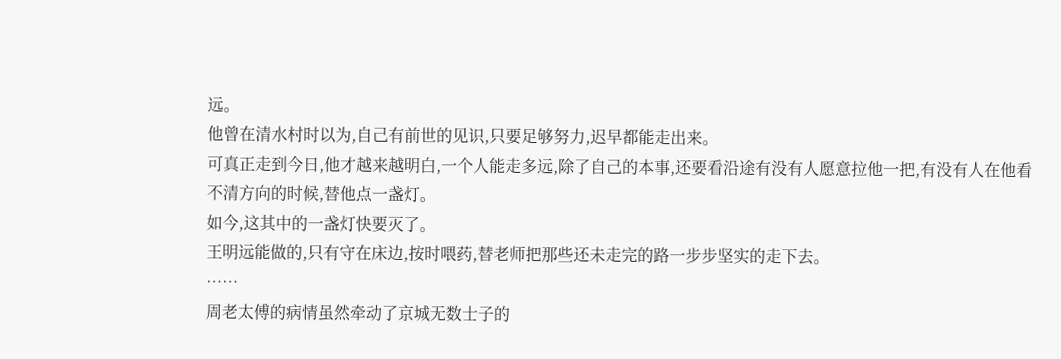远。
他曾在清水村时以为,自己有前世的见识,只要足够努力,迟早都能走出来。
可真正走到今日,他才越来越明白,一个人能走多远,除了自己的本事,还要看沿途有没有人愿意拉他一把,有没有人在他看不清方向的时候,替他点一盏灯。
如今,这其中的一盏灯快要灭了。
王明远能做的,只有守在床边,按时喂药,替老师把那些还未走完的路一步步坚实的走下去。
……
周老太傅的病情虽然牵动了京城无数士子的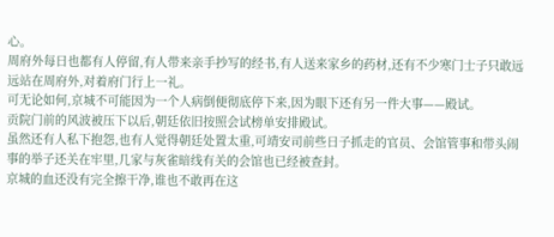心。
周府外每日也都有人停留,有人带来亲手抄写的经书,有人送来家乡的药材,还有不少寒门士子只敢远远站在周府外,对着府门行上一礼。
可无论如何,京城不可能因为一个人病倒便彻底停下来,因为眼下还有另一件大事——殿试。
贡院门前的风波被压下以后,朝廷依旧按照会试榜单安排殿试。
虽然还有人私下抱怨,也有人觉得朝廷处置太重,可靖安司前些日子抓走的官员、会馆管事和带头闹事的举子还关在牢里,几家与灰雀暗线有关的会馆也已经被查封。
京城的血还没有完全擦干净,谁也不敢再在这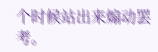个时候站出来煽动罢考。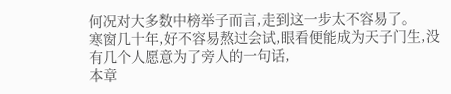何况对大多数中榜举子而言,走到这一步太不容易了。
寒窗几十年,好不容易熬过会试,眼看便能成为天子门生,没有几个人愿意为了旁人的一句话,
本章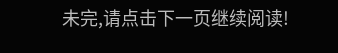未完,请点击下一页继续阅读!